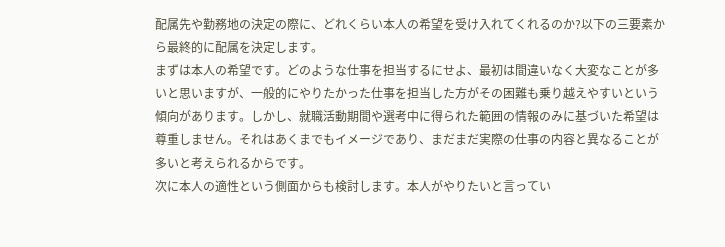配属先や勤務地の決定の際に、どれくらい本人の希望を受け入れてくれるのか?以下の三要素から最終的に配属を決定します。
まずは本人の希望です。どのような仕事を担当するにせよ、最初は間違いなく大変なことが多いと思いますが、一般的にやりたかった仕事を担当した方がその困難も乗り越えやすいという傾向があります。しかし、就職活動期間や選考中に得られた範囲の情報のみに基づいた希望は尊重しません。それはあくまでもイメージであり、まだまだ実際の仕事の内容と異なることが多いと考えられるからです。
次に本人の適性という側面からも検討します。本人がやりたいと言ってい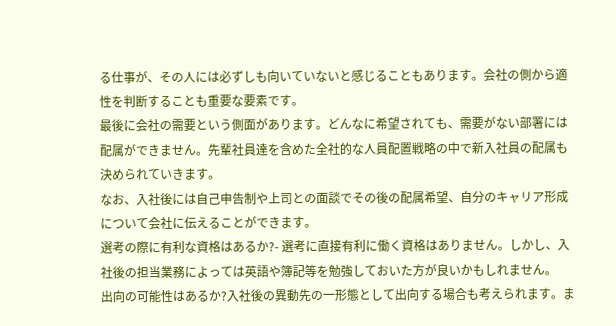る仕事が、その人には必ずしも向いていないと感じることもあります。会社の側から適性を判断することも重要な要素です。
最後に会社の需要という側面があります。どんなに希望されても、需要がない部署には配属ができません。先輩社員達を含めた全社的な人員配置戦略の中で新入社員の配属も決められていきます。
なお、入社後には自己申告制や上司との面談でその後の配属希望、自分のキャリア形成について会社に伝えることができます。
選考の際に有利な資格はあるか?- 選考に直接有利に働く資格はありません。しかし、入社後の担当業務によっては英語や簿記等を勉強しておいた方が良いかもしれません。
出向の可能性はあるか?入社後の異動先の一形態として出向する場合も考えられます。ま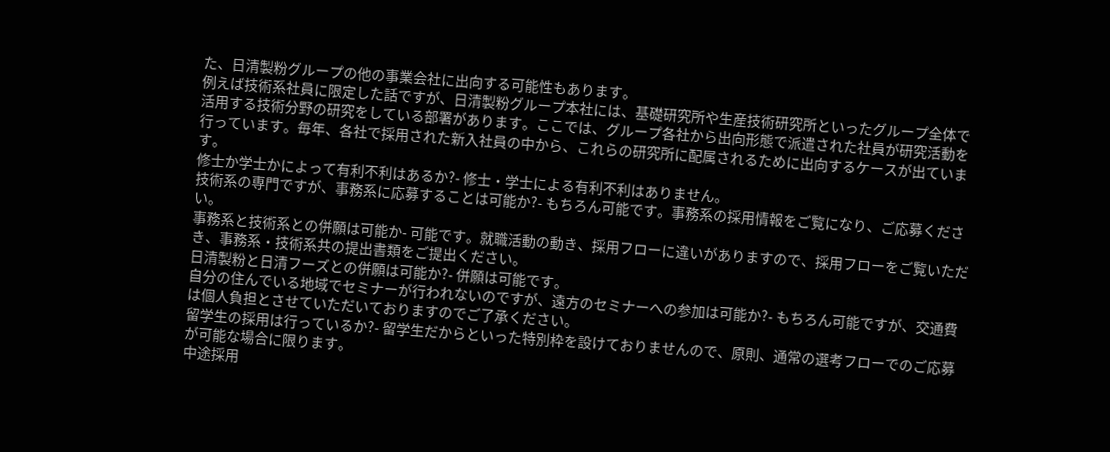た、日清製粉グループの他の事業会社に出向する可能性もあります。
例えば技術系社員に限定した話ですが、日清製粉グループ本社には、基礎研究所や生産技術研究所といったグループ全体で活用する技術分野の研究をしている部署があります。ここでは、グループ各社から出向形態で派遣された社員が研究活動を行っています。毎年、各社で採用された新入社員の中から、これらの研究所に配属されるために出向するケースが出ています。
修士か学士かによって有利不利はあるか?- 修士・学士による有利不利はありません。
技術系の専門ですが、事務系に応募することは可能か?- もちろん可能です。事務系の採用情報をご覧になり、ご応募ください。
事務系と技術系との併願は可能か- 可能です。就職活動の動き、採用フローに違いがありますので、採用フローをご覧いただき、事務系・技術系共の提出書類をご提出ください。
日清製粉と日清フーズとの併願は可能か?- 併願は可能です。
自分の住んでいる地域でセミナーが行われないのですが、遠方のセミナーへの参加は可能か?- もちろん可能ですが、交通費は個人負担とさせていただいておりますのでご了承ください。
留学生の採用は行っているか?- 留学生だからといった特別枠を設けておりませんので、原則、通常の選考フローでのご応募が可能な場合に限ります。
中途採用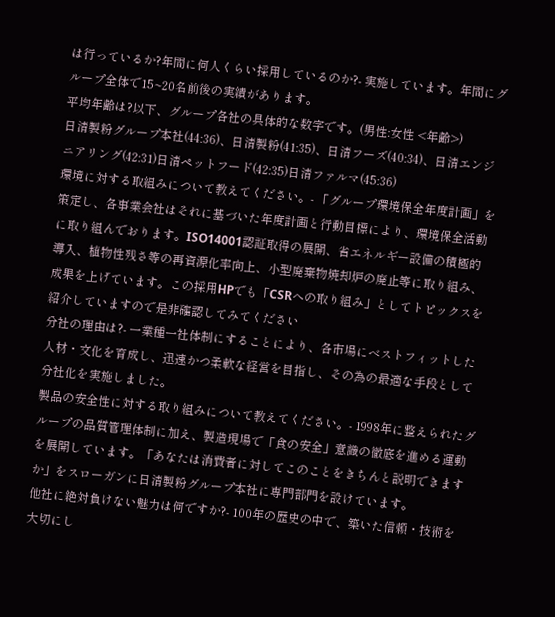は行っているか?年間に何人くらい採用しているのか?- 実施しています。年間にグループ全体で15~20名前後の実績があります。
平均年齢は?以下、グループ各社の具体的な数字です。(男性:女性 <年齢>)
日清製粉グループ本社(44:36)、日清製粉(41:35)、日清フーズ(40:34)、日清エンジニアリング(42:31)日清ペットフード(42:35)日清ファルマ(45:36)
環境に対する取組みについて教えてください。- 「グループ環境保全年度計画」を策定し、各事業会社はそれに基づいた年度計画と行動目標により、環境保全活動に取り組んでおります。ISO14001認証取得の展開、省エネルギー設備の積極的導入、植物性残さ等の再資源化率向上、小型廃棄物焼却炉の廃止等に取り組み、成果を上げています。この採用HPでも「CSRへの取り組み」としてトピックスを紹介していますので是非確認してみてください
分社の理由は?- 一業種一社体制にすることにより、各市場にベストフィットした人材・文化を育成し、迅速かつ柔軟な経営を目指し、その為の最適な手段として分社化を実施しました。
製品の安全性に対する取り組みについて教えてください。- 1998年に整えられたグループの品質管理体制に加え、製造現場で「食の安全」意識の徹底を進める運動を展開しています。「あなたは消費者に対してこのことをきちんと説明できますか」をスローガンに日清製粉グループ本社に専門部門を設けています。
他社に絶対負けない魅力は何ですか?- 100年の歴史の中で、築いた信頼・技術を大切にし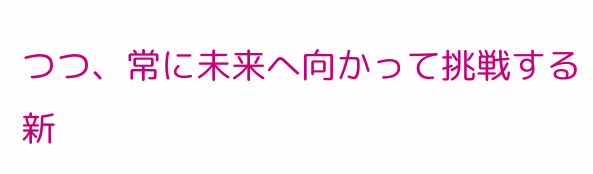つつ、常に未来へ向かって挑戦する新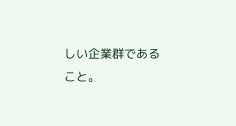しい企業群であること。